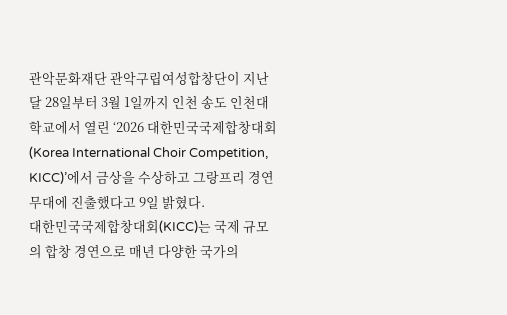관악문화재단 관악구립여성합창단이 지난달 28일부터 3월 1일까지 인천 송도 인천대학교에서 열린 ‘2026 대한민국국제합창대회(Korea International Choir Competition, KICC)’에서 금상을 수상하고 그랑프리 경연 무대에 진출했다고 9일 밝혔다.
대한민국국제합창대회(KICC)는 국제 규모의 합창 경연으로 매년 다양한 국가의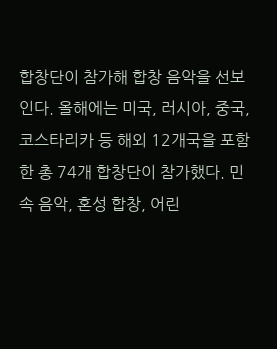합창단이 참가해 합창 음악을 선보인다. 올해에는 미국, 러시아, 중국, 코스타리카 등 해외 12개국을 포함한 총 74개 합창단이 참가했다. 민속 음악, 혼성 합창, 어린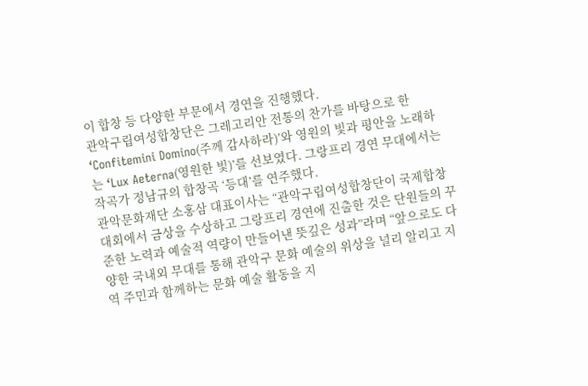이 합창 등 다양한 부문에서 경연을 진행했다.
관악구립여성합창단은 그레고리안 전통의 찬가를 바탕으로 한 ‘Confitemini Domino(주께 감사하라)’와 영원의 빛과 평안을 노래하는 ‘Lux Aeterna(영원한 빛)’를 선보였다. 그랑프리 경연 무대에서는 작곡가 정남규의 합창곡 ‘등대’를 연주했다.
관악문화재단 소홍삼 대표이사는 “관악구립여성합창단이 국제합창대회에서 금상을 수상하고 그랑프리 경연에 진출한 것은 단원들의 꾸준한 노력과 예술적 역량이 만들어낸 뜻깊은 성과”라며 “앞으로도 다양한 국내외 무대를 통해 관악구 문화 예술의 위상을 널리 알리고 지역 주민과 함께하는 문화 예술 활동을 지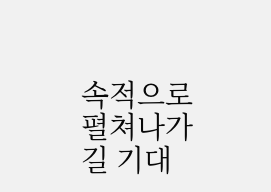속적으로 펼쳐나가길 기대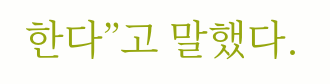한다”고 말했다.